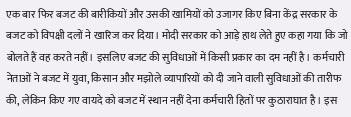एक बार फिर बजट की बारीकियों और उसकी खामियों को उजागर किए बिना केंद्र सरकार के बजट को विपक्षी दलों ने खारिज कर दिया। मोदी सरकार को आड़े हाथ लेते हुए कहा गया कि जो बोलते हैं वह करते नहीं। इसलिए बजट की सुविधाओं में किसी प्रकार का दम नहीं है। कर्मचारी नेताओं ने बजट में युवा, किसान और मझोले व्यापारियों को दी जाने वाली सुविधाओं की तारीफ की, लेकिन किए गए वायदे को बजट में स्थान नहीं देना कर्मचारी हितों पर कुठाराघात है। इस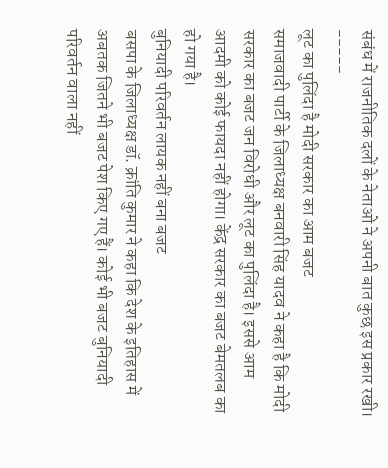संबंध में राजनीतिक दलों के नेताओं ने अपनी बात कुछ इस प्रकार रखी। -----
लूट का पुलिंदा है मोदी सरकार का आम बजट
समाजवादी पार्टी के जिलाध्यक्ष बनवारी सिंह यादव ने कहा है कि मोदी सरकार का बजट जन विरोधी और लूट का पुलिंदा है। इससे आम आदमी को कोई फायदा नहीं होगा। केंद्र सरकार का बजट बेमतलब का हो गया है।
बुनियादी परिवर्तन लायक नहीं बना बजट
बसपा के जिलाध्यक्ष डॉ. क्रांति कुमार ने कहा कि देश के इतिहास में अबतक जितने भी बजट पेश किए गए हैं। कोई भी बजट बुनियादी परिवर्तन वाला नहीं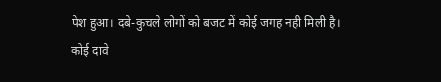पेश हुआ। दबे-कुचले लोगों को बजट में कोई जगह नही मिली है।
कोई दावे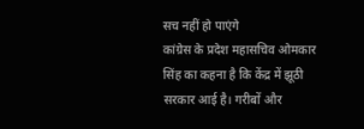सच नहीं हो पाएंगे
कांग्रेस के प्रदेश महासचिव ओमकार सिंह का कहना है कि केंद्र में झूठी सरकार आई है। गरीबों और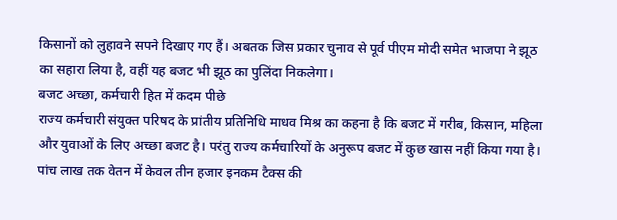किसानों को लुहावने सपने दिखाए गए हैं। अबतक जिस प्रकार चुनाव से पूर्व पीएम मोदी समेत भाजपा ने झूठ का सहारा लिया है, वहीं यह बजट भी झूठ का पुलिंदा निकलेगा।
बजट अच्छा, कर्मचारी हित में कदम पीछे
राज्य कर्मचारी संयुक्त परिषद के प्रांतीय प्रतिनिधि माधव मिश्र का कहना है कि बजट में गरीब, किसान, महिला और युवाओं के लिए अच्छा बजट है। परंतु राज्य कर्मचारियों के अनुरूप बजट में कुछ खास नहीं किया गया है। पांच लाख तक वेतन में केवल तीन हजार इनकम टैक्स की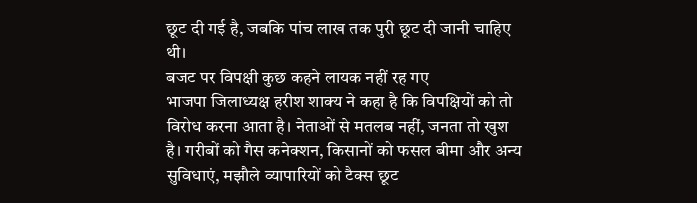छूट दी गई है, जबकि पांच लाख तक पुरी छूट दी जानी चाहिए थी।
बजट पर विपक्षी कुछ कहने लायक नहीं रह गए
भाजपा जिलाध्यक्ष हरीश शाक्य ने कहा है कि विपक्षियों को तो विरोध करना आता है। नेताओं से मतलब नहीं, जनता तो खुश है। गरीबों को गैस कनेक्शन, किसानों को फसल बीमा और अन्य सुविधाएं, मझौले व्यापारियों को टैक्स छूट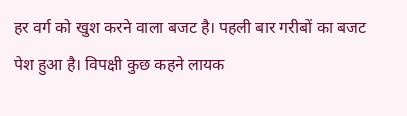हर वर्ग को खुश करने वाला बजट है। पहली बार गरीबों का बजट पेश हुआ है। विपक्षी कुछ कहने लायक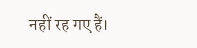नहीं रह गए हैं।